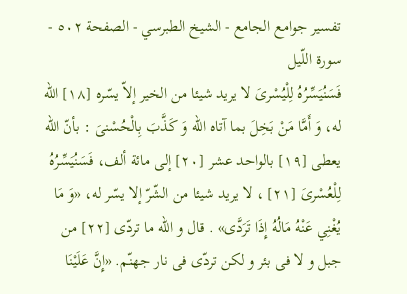تفسير جوامع الجامع - الشيخ الطبرسي - الصفحة ٥٠٢ - سورة اللّيل
فَسَنُيَسِّرُهُ لِلْيُسْرىَ لا يريد شيئا من الخير إلاّ يسّره [١٨] اللّه له، وَ أَمَّا مَنْ بَخِلَ بما آتاه اللّه وَ كَذَّبَ بِالْحُسْنىَ : بأنّ اللّه يعطى [١٩] بالواحد عشر [٢٠] إلى مائة ألف، فَسَنُيَسِّرُهُ لِلْعُسْرىَ [٢١] ، لا يريد شيئا من الشّرّ إلا يسّر له، «وَ مَا يُغْنِي عَنْهُ مَالُهُ إِذَا تَرَدَّى» . قال و اللّه ما تردّى [٢٢] من جبل و لا فى بئر و لكن تردّى فى نار جهنّم. «إِنَّ عَلَيْنَا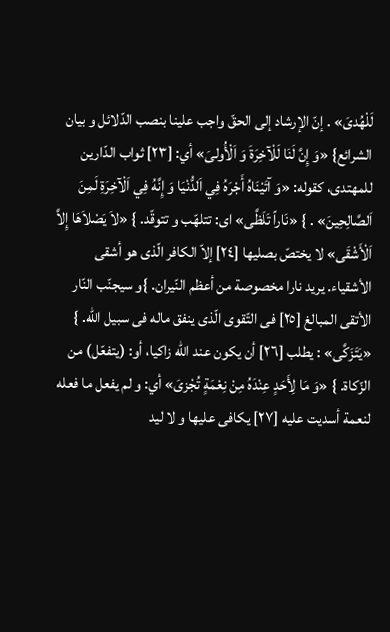لَلْهُدىَ» . إنّ الإرشاد إلى الحقّ واجب علينا بنصب الدّلائل و بيان الشرائع} «وَ إِنَّ لَنَا لَلْآخِرَةَ وَ اَلْأُولىَ» أي: [٢٣] ثواب الدّارين للمهتدى، كقوله: «وَ آتَيْنَاهُ أَجْرَهُ فِي اَلدُّنْيَا وَ إِنَّهُ فِي اَلْآخِرَةِ لَمِنَ اَلصَّالِحِينَ» . } «نَاراً تَلَظَّى» اى: تتلهّب و تتوقّد. } «لاَ يَصْلاَهَا إِلاَّ اَلْأَشْقَى» لا يختصّ بصليها [٢٤] إلاّ الكافر الّذى هو أشقى الأشقياء. يريد نارا مخصوصة من أعظم النّيران. }و سيجنّب النّار الأتقى المبالغ [٢٥] فى التّقوى الّذى ينفق ماله فى سبيل اللّه. } «يَتَزَكَّى» : يطلب [٢٦] أن يكون عند اللّه زاكيا، أو: (يتفعّل) من الزّكاة. } «وَ مَا لِأَحَدٍ عِنْدَهُ مِنْ نِعْمَةٍ تُجْزىَ» أي: و لم يفعل ما فعله لنعمة أسديت عليه [٢٧] يكافى عليها و لا ليد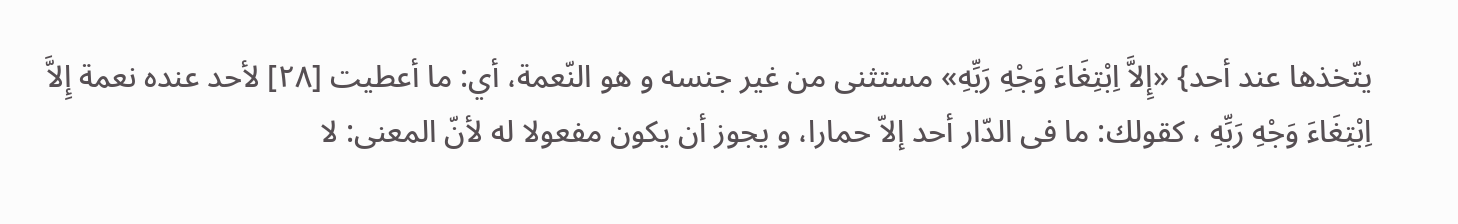يتّخذها عند أحد} «إِلاَّ اِبْتِغَاءَ وَجْهِ رَبِّهِ» مستثنى من غير جنسه و هو النّعمة، أي: ما أعطيت [٢٨] لأحد عنده نعمة إِلاَّ اِبْتِغَاءَ وَجْهِ رَبِّهِ ، كقولك: ما فى الدّار أحد إلاّ حمارا، و يجوز أن يكون مفعولا له لأنّ المعنى: لا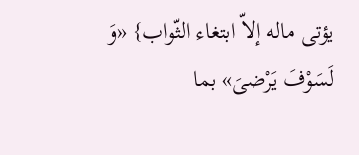يؤتى ماله إلاّ ابتغاء الثّواب} «وَ لَسَوْفَ يَرْضىَ» بما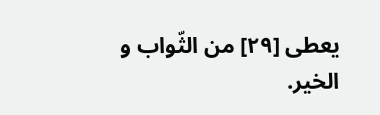يعطى [٢٩] من الثّواب و الخير.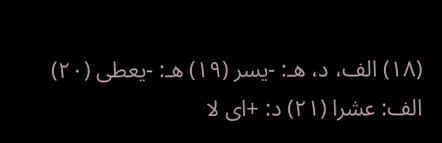(١٨) الف، د، هـ: -يسر (١٩) هـ: -يعطى (٢٠) الف: عشرا (٢١) د: +اى لا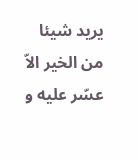يريد شيئا من الخير الاّ عسّر عليه و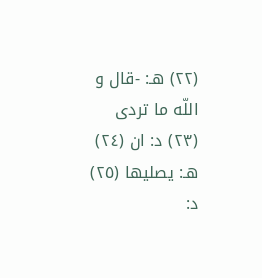(٢٢) هـ: -قال و اللّه ما تردى (٢٣) د: ان (٢٤) هـ: يصليها (٢٥) د: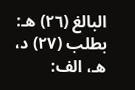البالغ (٢٦) هـ: بطلب (٢٧) د، هـ، الف: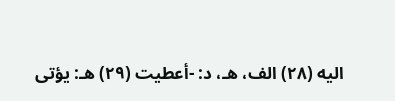اليه (٢٨) الف، هـ، د: -أعطيت (٢٩) هـ: يؤتى